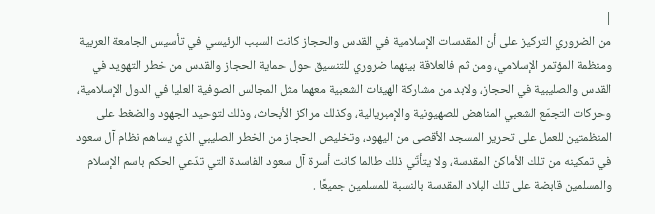|
من الضروري التركيز على أن المقدسات الإسلامية في القدس والحجاز كانت السبب الرئيسي في تأسيس الجامعة العربية ومنظمة المؤتمر الإسلامي، ومن ثم فالعلاقة بينهما ضروري للتنسيق حول حماية الحجاز والقدس من خطر التهويد في القدس والصليبية في الحجاز، ولابد من مشاركة الهيئات الشعبية معهما مثل المجالس الصوفية العليا في الدول الإسلامية، وحركات التجمّع الشعبي المناهض للصهيونية والإمبريالية، وكذلك مراكز الأبحاث، وذلك لتوحيد الجهود والضغط على المنظمتين للعمل على تحرير المسجد الأقصى من اليهود، وتخليص الحجاز من الخطر الصليبي الذي يساهم نظام آل سعود في تمكينه من تلك الأماكن المقدسة، ولا يتأتّي ذلك طالما كانت أسرة آل سعود الفاسدة التي تدّعي الحكم باسم الإسلام والمسلمين قابضة على تلك البلاد المقدسة بالنسبة للمسلمين جميعًا .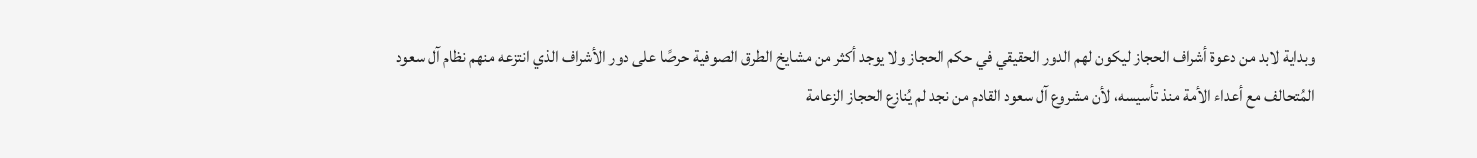وبداية لابد من دعوة أشراف الحجاز ليكون لهم الدور الحقيقي في حكم الحجاز ولا يوجد أكثر من مشايخ الطرق الصوفية حرصًا على دور الأشراف الذي انتزعه منهم نظام آل سعود المُتحالف مع أعداء الأمة منذ تأسيسه، لأن مشروع آل سعود القادم من نجد لم يُنازع الحجاز الزعامة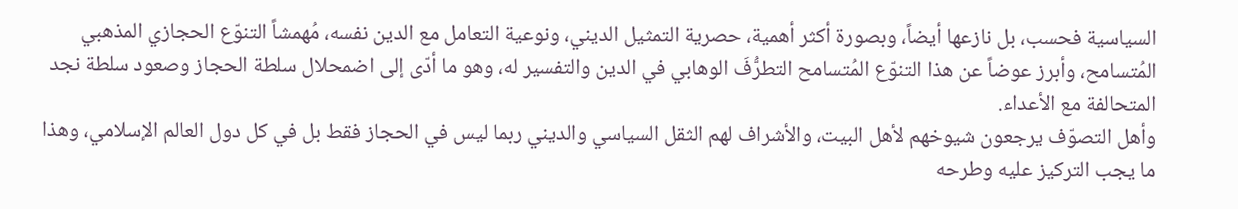السياسية فحسب، بل نازعها أيضاً، وبصورة أكثر أهمية، حصرية التمثيل الديني، ونوعية التعامل مع الدين نفسه، مُهمشاً التنوّع الحجازي المذهبي المُتسامح، وأبرز عوضاً عن هذا التنوّع المُتسامح التطرُّفَ الوهابي في الدين والتفسير له، وهو ما أدّى إلى اضمحلال سلطة الحجاز وصعود سلطة نجد المتحالفة مع الأعداء.
وأهل التصوّف يرجعون شيوخهم لأهل البيت، والأشراف لهم الثقل السياسي والديني ربما ليس في الحجاز فقط بل في كل دول العالم الإسلامي، وهذا ما يجب التركيز عليه وطرحه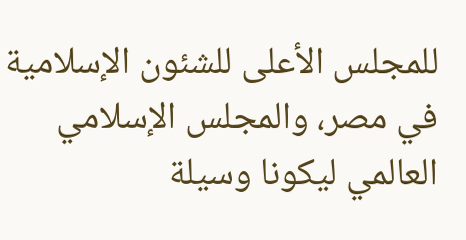للمجلس الأعلى للشئون الإسلامية في مصر، والمجلس الإسلامي العالمي ليكونا وسيلة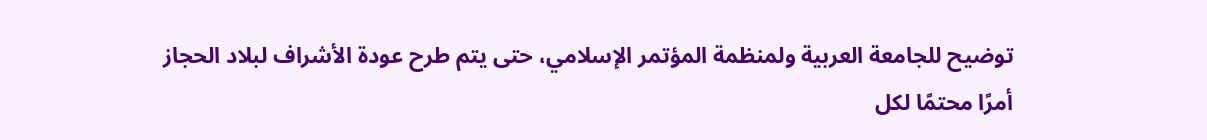توضيح للجامعة العربية ولمنظمة المؤتمر الإسلامي، حتى يتم طرح عودة الأشراف لبلاد الحجاز أمرًا محتمًا لكل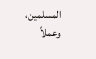المسلمين، وعملاً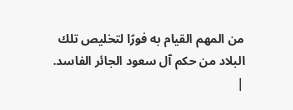من المهم القيام به فورًا لتخليص تلك البلاد من حكم آل سعود الجائر الفاسد.
|